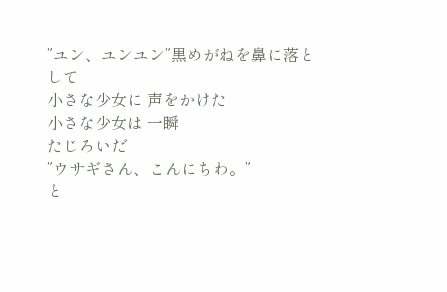”ユン、ユンユン”黒めがねを鼻に落として
小さな少女に 声をかけた
小さな少女は 一瞬
たじろいだ
”ウサギさん、こんにちわ。”
と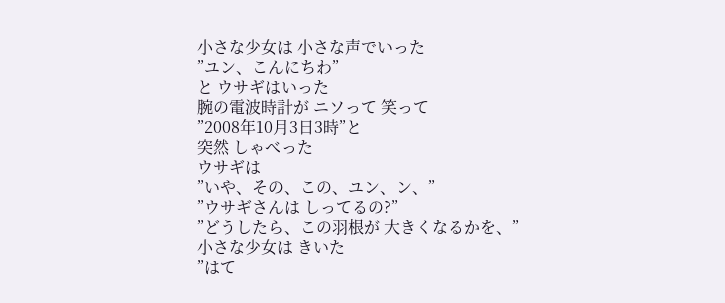小さな少女は 小さな声でいった
”ユン、こんにちわ”
と ウサギはいった
腕の電波時計が ニソって 笑って
”2008年10月3日3時”と
突然 しゃべった
ウサギは
”いや、その、この、ユン、ン、”
”ウサギさんは しってるの?”
”どうしたら、この羽根が 大きくなるかを、”
小さな少女は きいた
”はて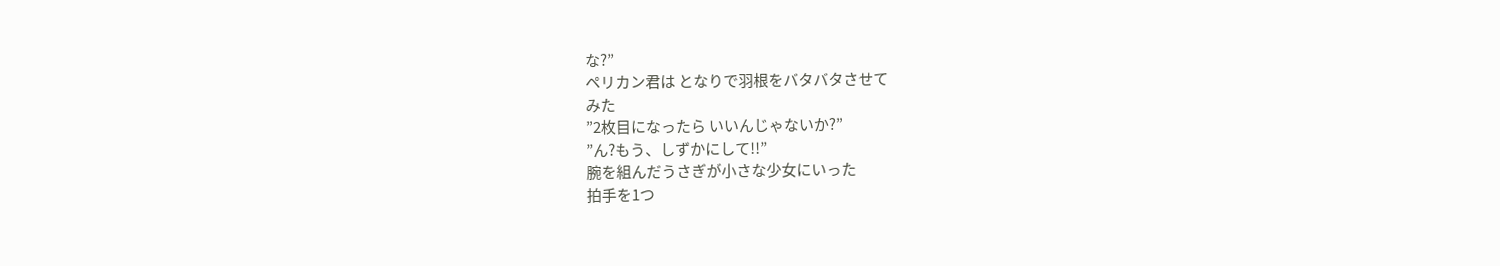な?”
ペリカン君は となりで羽根をバタバタさせて
みた
”2枚目になったら いいんじゃないか?”
”ん?もう、しずかにして!!”
腕を組んだうさぎが小さな少女にいった
拍手を1つ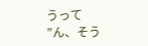うって
”ん、そう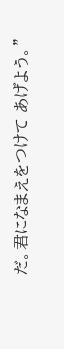だ。君になまえをつけて あげよう。”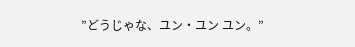”どうじゃな、ユン・ユン ユン。”